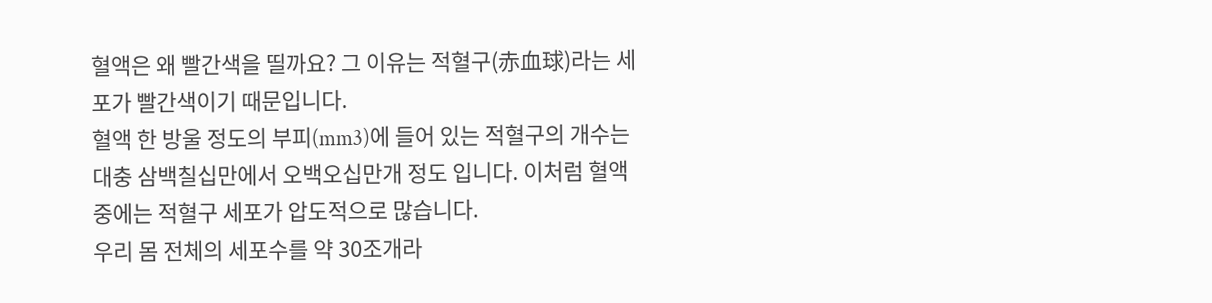혈액은 왜 빨간색을 띨까요? 그 이유는 적혈구(赤血球)라는 세포가 빨간색이기 때문입니다.
혈액 한 방울 정도의 부피(mm3)에 들어 있는 적혈구의 개수는 대충 삼백칠십만에서 오백오십만개 정도 입니다. 이처럼 혈액 중에는 적혈구 세포가 압도적으로 많습니다.
우리 몸 전체의 세포수를 약 30조개라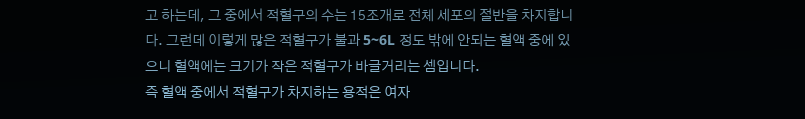고 하는데, 그 중에서 적혈구의 수는 15조개로 전체 세포의 절반을 차지합니다. 그런데 이렇게 많은 적혈구가 불과 5~6L 정도 밖에 안되는 혈액 중에 있으니 혈액에는 크기가 작은 적혈구가 바글거리는 셈입니다.
즉 혈액 중에서 적혈구가 차지하는 용적은 여자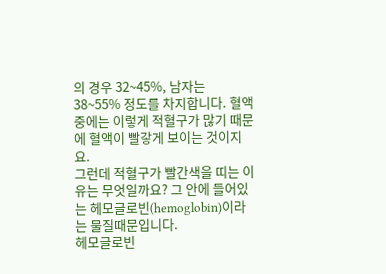의 경우 32~45%, 남자는 38~55% 정도를 차지합니다. 혈액 중에는 이렇게 적혈구가 많기 때문에 혈액이 빨갛게 보이는 것이지요.
그런데 적혈구가 빨간색을 띠는 이유는 무엇일까요? 그 안에 들어있는 헤모글로빈(hemoglobin)이라는 물질때문입니다.
헤모글로빈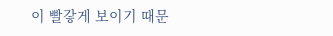이 빨갛게 보이기 때문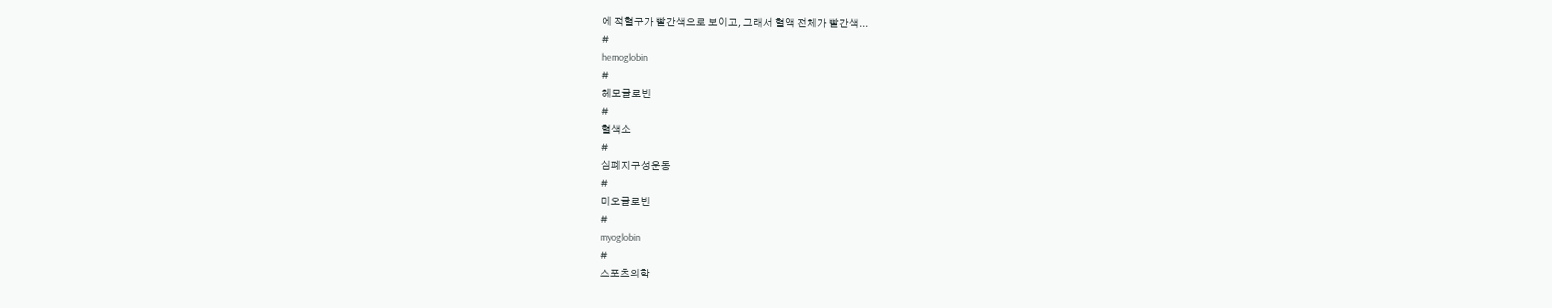에 적혈구가 빨간색으로 보이고, 그래서 혈액 전체가 빨간색...
#
hemoglobin
#
헤모글로빈
#
혈색소
#
심폐지구성운동
#
미오글로빈
#
myoglobin
#
스포츠의학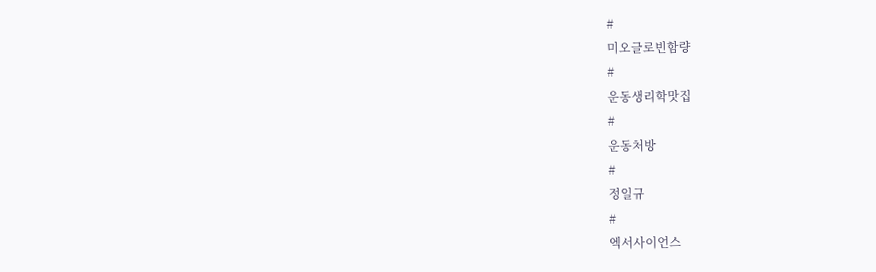#
미오글로빈함량
#
운동생리학맛집
#
운동처방
#
정일규
#
엑서사이언스